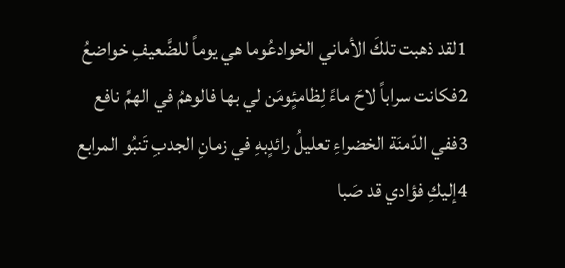1لقد ذهبت تلكَ الأماني الخوادعُوما هي يوماً للضَّعيفِ خواضعُ
2فكانت سراباً لاحَ ماءً لِظامئٍومَن لي بها فالوهمُ في الهمِّ نافع
3ففي الدّمنَة الخضراءِ تعليلُ رائدٍبهِ في زمانِ الجدبِ تَنبُو المرابع
4إليكِ فؤادي قد صَبا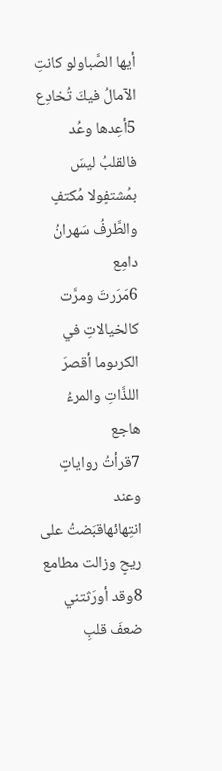أيها الصَّباولو كانتِ الآمالُ فيكَ تُخادِع
5أعِدها وعُد فالقلبُ ليسَ بمُشتفٍولا مُكتفٍ والطَّرفُ سَهرانُ دامِع
6مَرَرتَ ومرَّت كالخيالاتِ في الكرىوما أقصرَ اللذَّاتِ والمرءُ هاجع
7قرأتُ رواياتٍ وعند انتِهائهاقبَضتُ على ريحٍ وزالت مطامع
8وقد أورَثتني ضعفَ قلبِ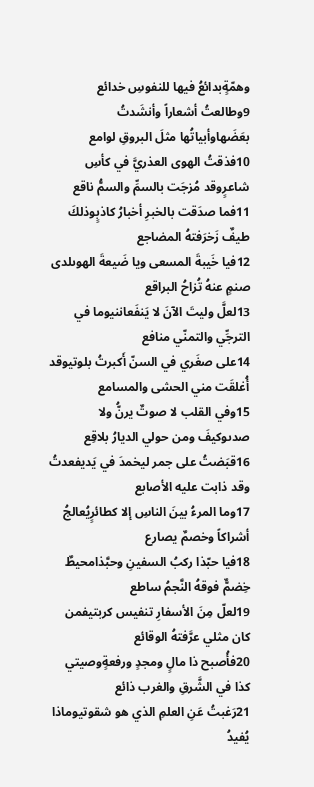وهمّةٍبدائعُ فيها للنفوسِ خدائع
9وطالعتُ أشعاراً وأنشَدتُ بعَضَهاوأبياتُها مثلَ البروقِ لوامع
10فذقتُ الهوى العذريَّ في كأسِ شاعرٍوقد مُزجَت بالسمِّ والسمُّ ناقع
11فما صدَقت بالخبرِ أخبارُ كاذبٍوذلكَ طيفٌ زَخرَفتهُ المضاجع
12فيا خَيبةَ المسعى ويا ضَيعةَ الهوىلدى صنمٍ عنهُ تُزاحُ البراقع
13لعلَّ وليتَ الآنَ لا يَنفَعاننيوما في الترجِّي والتمنّي منافع
14على صغَري في السنّ أَكبرتُ بلوتيوقد أُغلقَت مني الحشى والمسامع
15وفي القلب لا صوتٌ يرنُّ ولا صدىوكيفَ ومن حولي الديارُ بلاقِع
16قبَضتُ على جمر ليخمدَ في يَديفعدتُ وقد ذابت عليه الأصابع
17وما المرءُ بينَ الناسِ إلا كطائرٍيُعالجُ أشراكاً وخصمٌ يصارع
18فيا حبّذا ركبُ السفينِ وحبَّذامحيطٌ خِضمٌّ فوقهُ النَّجمُ ساطع
19لعلّ مِنَ الأسفارِ تنفيس كربتيفمن كان مثلي عرَّفتهُ الوقائع
20فأُصبح ذا مالٍ ومجدٍ ورفعةٍوصيتي كذا في الشَّرقِ والغرب ذائع
21رَغبتُ عَنِ العلمِ الذي هو شقوتيوماذا يُفيدُ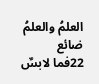العلمُ والعلمُ ضائع
22فما لابسٌ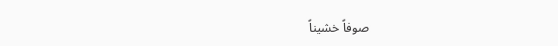صوفاً خشيناً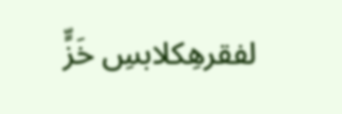لفقرهِكلابسِ خَزٍّ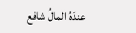عندَهُ المالُ شافع